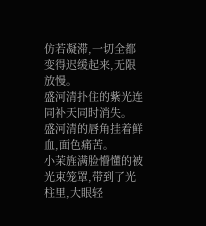仿若凝滞,一切全都变得迟缓起来,无限放慢。
盛河清扑住的紫光连同补天同时消失。
盛河清的唇角挂着鲜血,面色痛苦。
小茉旌满脸懵懂的被光束笼罩,带到了光柱里,大眼轻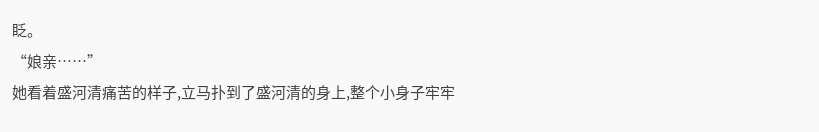眨。
“娘亲……”
她看着盛河清痛苦的样子,立马扑到了盛河清的身上,整个小身子牢牢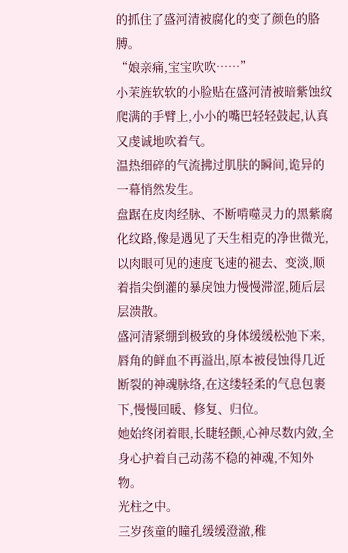的抓住了盛河清被腐化的变了颜色的胳膊。
“娘亲痛,宝宝吹吹……”
小茉旌软软的小脸贴在盛河清被暗紫蚀纹爬满的手臂上,小小的嘴巴轻轻鼓起,认真又虔诚地吹着气。
温热细碎的气流拂过肌肤的瞬间,诡异的一幕悄然发生。
盘踞在皮肉经脉、不断啃噬灵力的黑紫腐化纹路,像是遇见了天生相克的净世微光,以肉眼可见的速度飞速的褪去、变淡,顺着指尖倒灌的暴戾蚀力慢慢滞涩,随后层层溃散。
盛河清紧绷到极致的身体缓缓松弛下来,唇角的鲜血不再溢出,原本被侵蚀得几近断裂的神魂脉络,在这缕轻柔的气息包裹下,慢慢回暖、修复、归位。
她始终闭着眼,长睫轻颤,心神尽数内敛,全身心护着自己动荡不稳的神魂,不知外物。
光柱之中。
三岁孩童的瞳孔缓缓澄澈,稚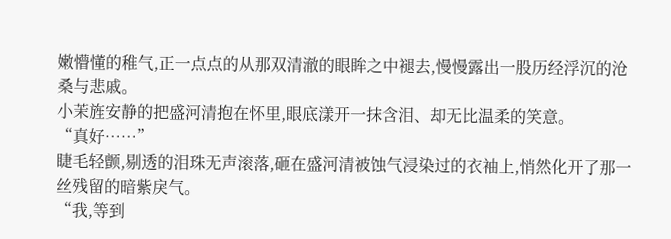嫩懵懂的稚气,正一点点的从那双清澈的眼眸之中褪去,慢慢露出一股历经浮沉的沧桑与悲戚。
小茉旌安静的把盛河清抱在怀里,眼底漾开一抹含泪、却无比温柔的笑意。
“真好……”
睫毛轻颤,剔透的泪珠无声滚落,砸在盛河清被蚀气浸染过的衣袖上,悄然化开了那一丝残留的暗紫戾气。
“我,等到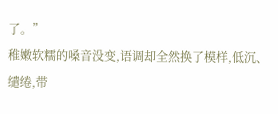了。”
稚嫩软糯的嗓音没变,语调却全然换了模样,低沉、缱绻,带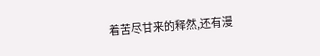着苦尽甘来的释然,还有漫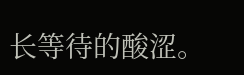长等待的酸涩。